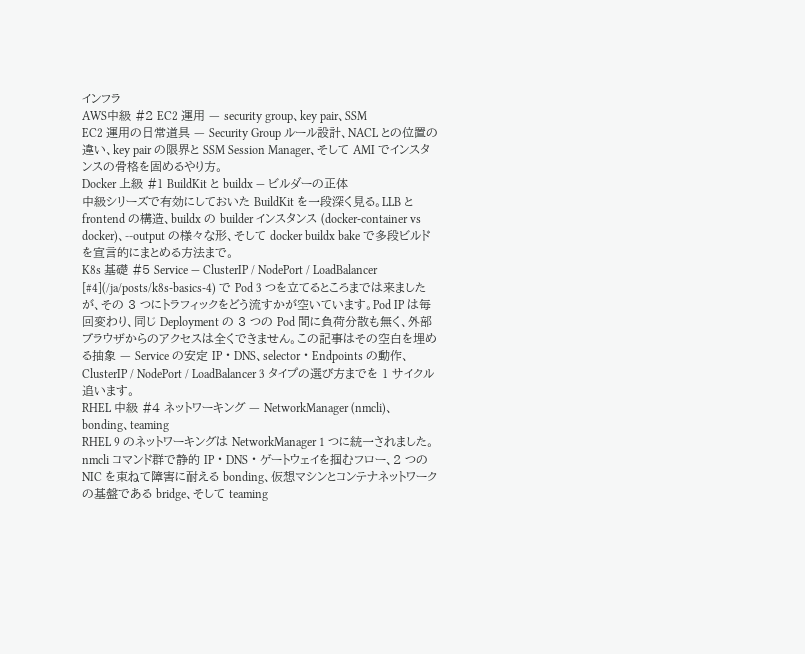インフラ
AWS中級 #2 EC2 運用 — security group、key pair、SSM
EC2 運用の日常道具 — Security Group ルール設計、NACL との位置の違い、key pair の限界と SSM Session Manager、そして AMI でインスタンスの骨格を固めるやり方。
Docker 上級 #1 BuildKit と buildx — ビルダーの正体
中級シリーズで有効にしておいた BuildKit を一段深く見る。LLB と frontend の構造、buildx の builder インスタンス (docker-container vs docker)、--output の様々な形、そして docker buildx bake で多段ビルドを宣言的にまとめる方法まで。
K8s 基礎 #5 Service — ClusterIP / NodePort / LoadBalancer
[#4](/ja/posts/k8s-basics-4) で Pod 3 つを立てるところまでは来ましたが、その 3 つにトラフィックをどう流すかが空いています。Pod IP は毎回変わり、同じ Deployment の 3 つの Pod 間に負荷分散も無く、外部ブラウザからのアクセスは全くできません。この記事はその空白を埋める抽象 — Service の安定 IP・DNS、selector・Endpoints の動作、ClusterIP / NodePort / LoadBalancer 3 タイプの選び方までを 1 サイクル追います。
RHEL 中級 #4 ネットワーキング — NetworkManager (nmcli)、bonding、teaming
RHEL 9 のネットワーキングは NetworkManager 1 つに統一されました。nmcli コマンド群で静的 IP・DNS・ゲートウェイを掴むフロー、2 つの NIC を束ねて障害に耐える bonding、仮想マシンとコンテナネットワークの基盤である bridge、そして teaming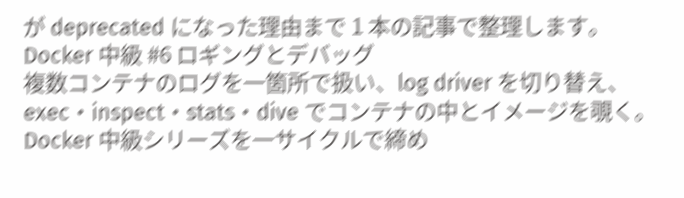が deprecated になった理由まで 1 本の記事で整理します。
Docker 中級 #6 ロギングとデバッグ
複数コンテナのログを一箇所で扱い、log driver を切り替え、exec・inspect・stats・dive でコンテナの中とイメージを覗く。Docker 中級シリーズを一サイクルで締め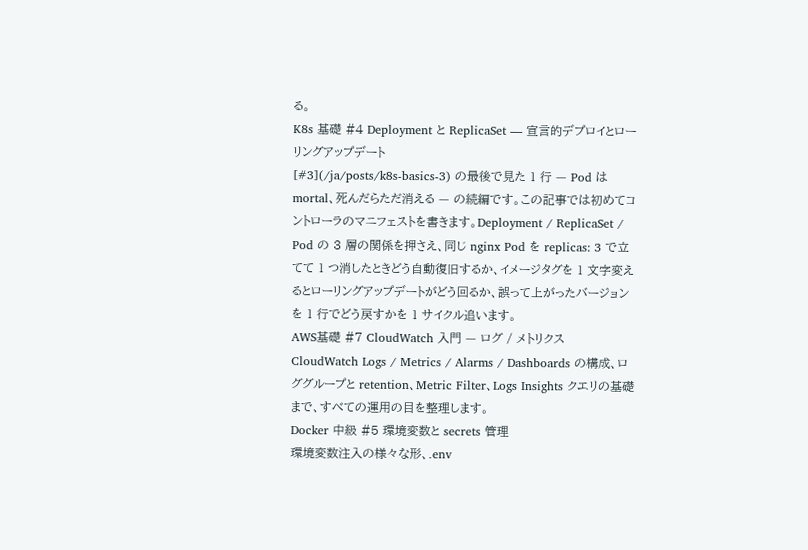る。
K8s 基礎 #4 Deployment と ReplicaSet — 宣言的デプロイとローリングアップデート
[#3](/ja/posts/k8s-basics-3) の最後で見た 1 行 — Pod は mortal、死んだらただ消える — の続編です。この記事では初めてコントローラのマニフェストを書きます。Deployment / ReplicaSet / Pod の 3 層の関係を押さえ、同じ nginx Pod を replicas: 3 で立てて 1 つ消したときどう自動復旧するか、イメージタグを 1 文字変えるとローリングアップデートがどう回るか、誤って上がったバージョンを 1 行でどう戻すかを 1 サイクル追います。
AWS基礎 #7 CloudWatch 入門 — ログ / メトリクス
CloudWatch Logs / Metrics / Alarms / Dashboards の構成、ロググループと retention、Metric Filter、Logs Insights クエリの基礎まで、すべての運用の目を整理します。
Docker 中級 #5 環境変数と secrets 管理
環境変数注入の様々な形、.env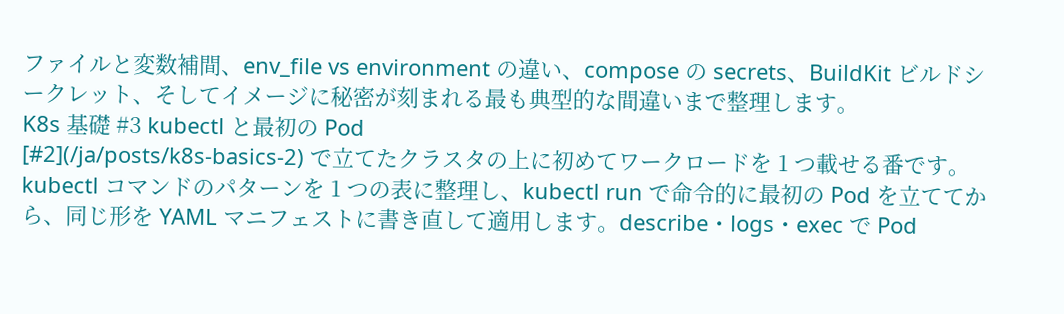ファイルと変数補間、env_file vs environment の違い、compose の secrets、BuildKit ビルドシークレット、そしてイメージに秘密が刻まれる最も典型的な間違いまで整理します。
K8s 基礎 #3 kubectl と最初の Pod
[#2](/ja/posts/k8s-basics-2) で立てたクラスタの上に初めてワークロードを 1 つ載せる番です。kubectl コマンドのパターンを 1 つの表に整理し、kubectl run で命令的に最初の Pod を立ててから、同じ形を YAML マニフェストに書き直して適用します。describe・logs・exec で Pod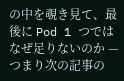の中を覗き見て、最後に Pod 1 つではなぜ足りないのか — つまり次の記事の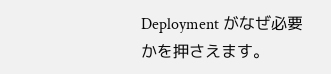Deployment がなぜ必要かを押さえます。